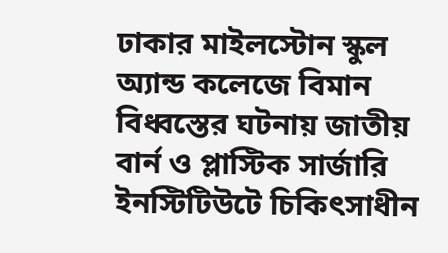ঢাকার মাইলস্টোন স্কুল অ্যান্ড কলেজে বিমান বিধ্বস্তের ঘটনায় জাতীয় বার্ন ও প্লাস্টিক সার্জারি ইনস্টিটিউটে চিকিৎসাধীন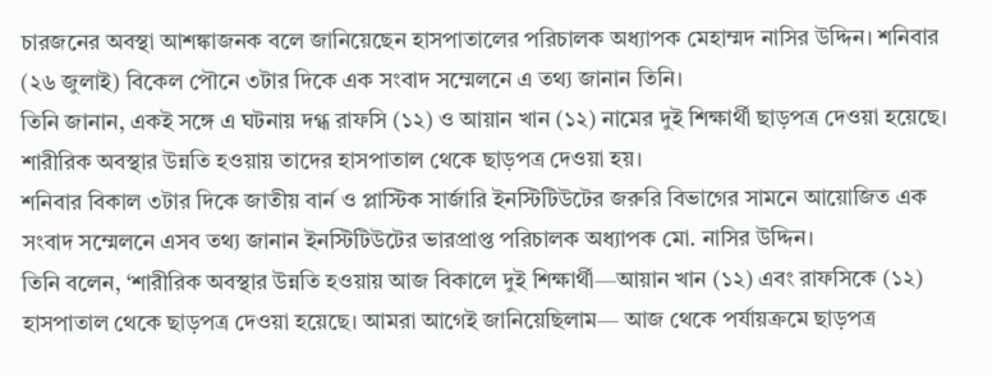চারজনের অবস্থা আশঙ্কাজনক বলে জানিয়েছেন হাসপাতালের পরিচালক অধ্যাপক মেহাম্মদ নাসির উদ্দিন। শনিবার (২৬ জুলাই) বিকেল পৌনে ৩টার দিকে এক সংবাদ সম্মেলনে এ তথ্য জানান তিনি।
তিনি জানান, একই সঙ্গে এ ঘটনায় দগ্ধ রাফসি (১২) ও আয়ান খান (১২) নামের দুই শিক্ষার্থী ছাড়পত্র দেওয়া হয়েছে। শারীরিক অবস্থার উন্নতি হওয়ায় তাদের হাসপাতাল থেকে ছাড়পত্র দেওয়া হয়।
শনিবার বিকাল ৩টার দিকে জাতীয় বার্ন ও প্লাস্টিক সার্জারি ইনস্টিটিউটের জরুরি বিভাগের সামনে আয়োজিত এক সংবাদ সম্মেলনে এসব তথ্য জানান ইনস্টিটিউটের ভারপ্রাপ্ত পরিচালক অধ্যাপক মো. নাসির উদ্দিন।
তিনি বলেন, ‘শারীরিক অবস্থার উন্নতি হওয়ায় আজ বিকালে দুই শিক্ষার্থী—আয়ান খান (১২) এবং রাফসিকে (১২) হাসপাতাল থেকে ছাড়পত্র দেওয়া হয়েছে। আমরা আগেই জানিয়েছিলাম— আজ থেকে পর্যায়ক্রমে ছাড়পত্র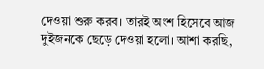দেওয়া শুরু করব। তারই অংশ হিসেবে আজ দুইজনকে ছেড়ে দেওয়া হলো। আশা করছি,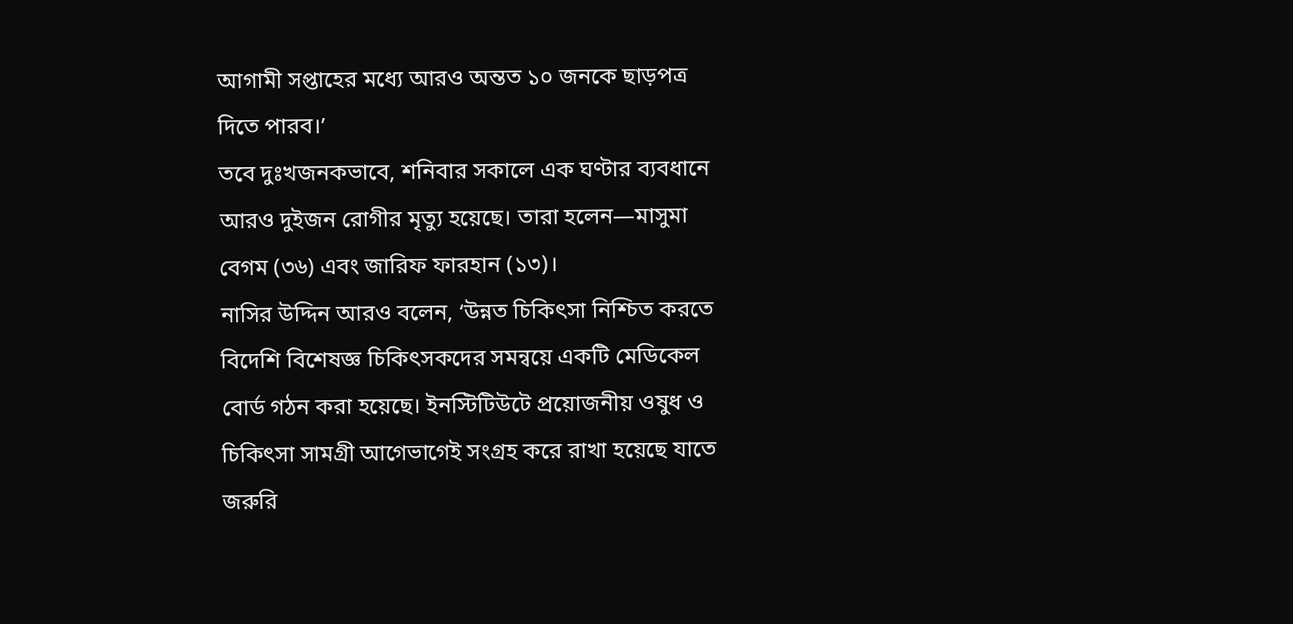আগামী সপ্তাহের মধ্যে আরও অন্তত ১০ জনকে ছাড়পত্র দিতে পারব।’
তবে দুঃখজনকভাবে, শনিবার সকালে এক ঘণ্টার ব্যবধানে আরও দুইজন রোগীর মৃত্যু হয়েছে। তারা হলেন—মাসুমা বেগম (৩৬) এবং জারিফ ফারহান (১৩)।
নাসির উদ্দিন আরও বলেন, ‘উন্নত চিকিৎসা নিশ্চিত করতে বিদেশি বিশেষজ্ঞ চিকিৎসকদের সমন্বয়ে একটি মেডিকেল বোর্ড গঠন করা হয়েছে। ইনস্টিটিউটে প্রয়োজনীয় ওষুধ ও চিকিৎসা সামগ্রী আগেভাগেই সংগ্রহ করে রাখা হয়েছে যাতে জরুরি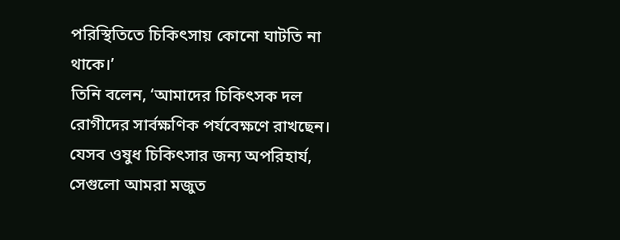পরিস্থিতিতে চিকিৎসায় কোনো ঘাটতি না থাকে।’
তিনি বলেন, ‘আমাদের চিকিৎসক দল রোগীদের সার্বক্ষণিক পর্যবেক্ষণে রাখছেন। যেসব ওষুধ চিকিৎসার জন্য অপরিহার্য, সেগুলো আমরা মজুত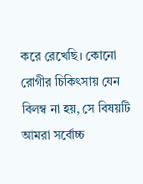করে রেখেছি। কোনো রোগীর চিকিৎসায় যেন বিলম্ব না হয়, সে বিষয়টি আমরা সর্বোচ্চ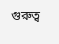গুরুত্ব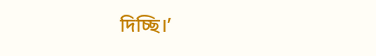দিচ্ছি।’